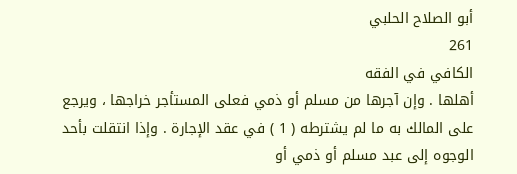أبو الصلاح الحلبي
261
الكافي في الفقه
أهلها . وإن آجرها من مسلم أو ذمي فعلى المستأجر خراجها ، ويرجع على المالك به ما لم يشترطه ( 1 ) في عقد الإجارة . وإذا انتقلت بأحد الوجوه إلى عبد مسلم أو ذمي أو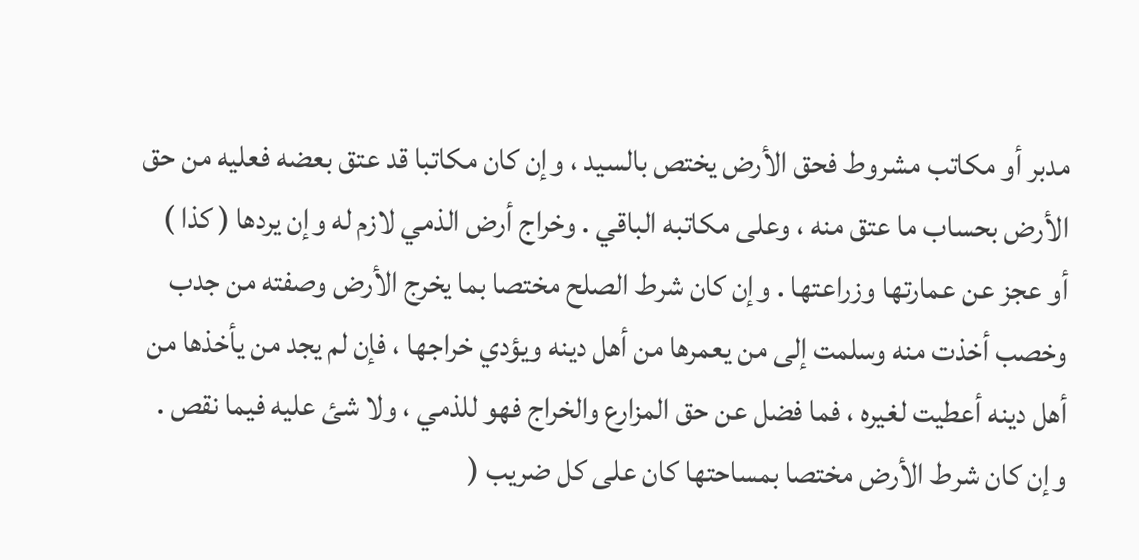مدبر أو مكاتب مشروط فحق الأرض يختص بالسيد ، وإن كان مكاتبا قد عتق بعضه فعليه من حق الأرض بحساب ما عتق منه ، وعلى مكاتبه الباقي . وخراج أرض الذمي لازم له وإن يردها ( كذا ) أو عجز عن عمارتها وزراعتها . وإن كان شرط الصلح مختصا بما يخرج الأرض وصفته من جدب وخصب أخذت منه وسلمت إلى من يعمرها من أهل دينه ويؤدي خراجها ، فإن لم يجد من يأخذها من أهل دينه أعطيت لغيره ، فما فضل عن حق المزارع والخراج فهو للذمي ، ولا شئ عليه فيما نقص . وإن كان شرط الأرض مختصا بمساحتها كان على كل ضريب (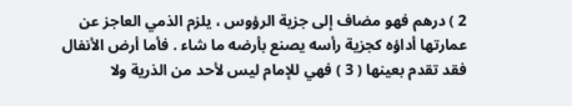2 ) درهم فهو مضاف إلى جزية الرؤوس ، يلزم الذمي العاجز عن عمارتها أداؤه كجزية رأسه يصنع بأرضه ما شاء . فأما أرض الأنفال فقد تقدم بعينها ( 3 ) فهي للإمام ليس لأحد من الذرية ولا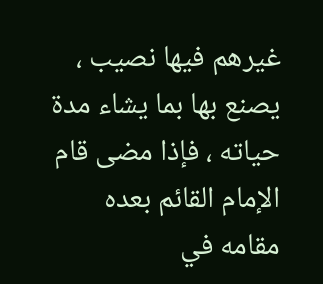غيرهم فيها نصيب ، يصنع بها بما يشاء مدة حياته ، فإذا مضى قام الإمام القائم بعده مقامه في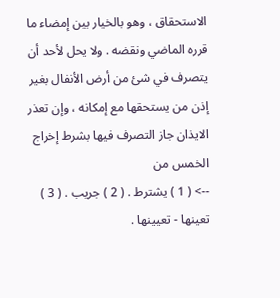الاستحقاق ، وهو بالخيار بين إمضاء ما قرره الماضي ونقضه . ولا يحل لأحد أن يتصرف في شئ من أرض الأنفال بغير إذن من يستحقها مع إمكانه ، وإن تعذر الايذان جاز التصرف فيها بشرط إخراج الخمس من
--> ( 1 ) يشترط . ( 2 ) جريب . ( 3 ) تعينها - تعيينها .